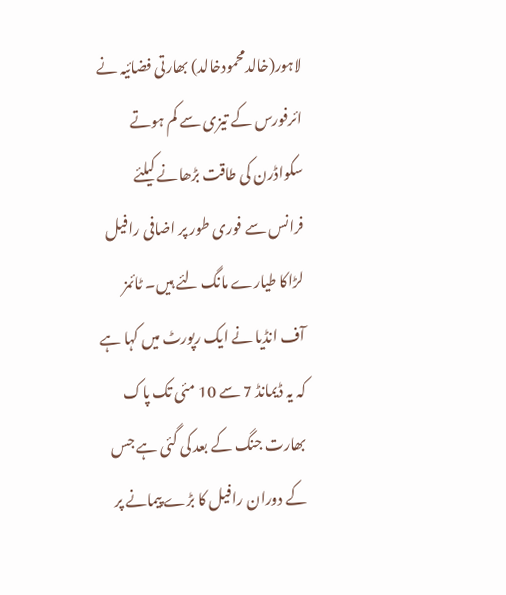لاہور(خالدمحمودخالد) بھارتی فضائیہ نے ائرفورس کے تیزی سے کم ہوتے سکواڈرن کی طاقت بڑھانے کیلئے فرانس سے فوری طور پر اضافی رافیل لڑاکا طیارے مانگ لئے ہیں۔ ٹائمز آف انڈیا نے ایک رپورٹ میں کہا ہے کہ یہ ڈیمانڈ 7 سے 10 مئی تک پاک بھارت جنگ کے بعد کی گئی ہے جس کے دوران رافیل کا بڑے پیمانے پر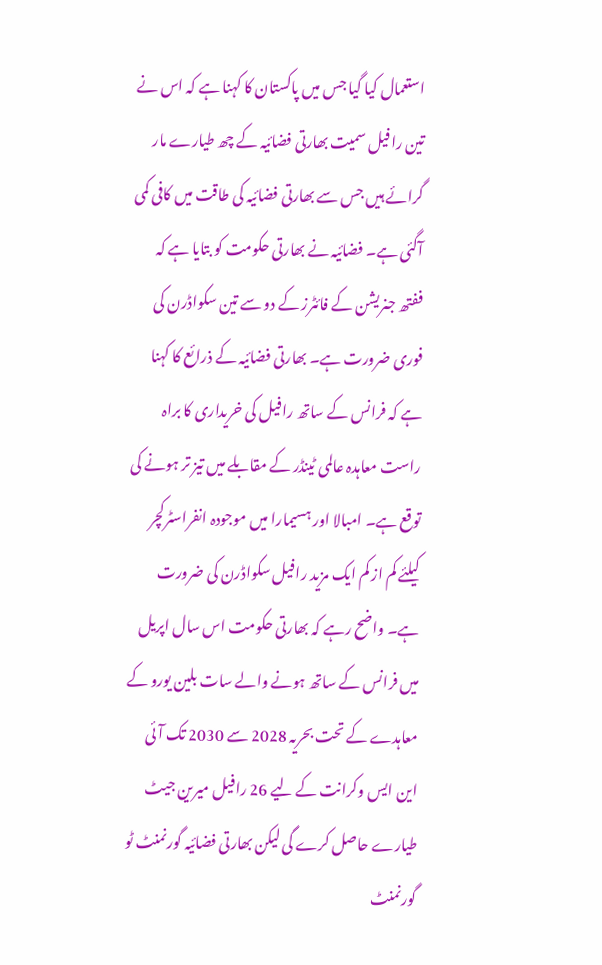استعمال کیا گیا جس میں پاکستان کا کہنا ہے کہ اس نے تین رافیل سمیت بھارتی فضائیہ کے چھ طیارے مار گرائے ہیں جس سے بھارتی فضائیہ کی طاقت میں کافی کمی آگئی ہے۔ فضائیہ نے بھارتی حکومت کو بتایا ہے کہ ففتھ جنریشن کے فائٹرز کے دو سے تین سکواڈرن کی فوری ضرورت ہے۔ بھارتی فضائیہ کے ذرائع کا کہنا ہے کہ فرانس کے ساتھ رافیل کی خریداری کا براہ راست معاہدہ عالمی ٹینڈر کے مقابلے میں تیز تر ہونے کی توقع ہے۔ امبالا اور ہسیمارا میں موجودہ انفراسٹرکچر کیلئے کم از کم ایک مزید رافیل سکواڈرن کی ضرورت ہے۔ واضح رہے کہ بھارتی حکومت اس سال اپریل میں فرانس کے ساتھ ہونے والے سات بلین یورو کے معاہدے کے تحت بحریہ 2028 سے 2030 تک آئی این ایس وکرانت کے لیے 26 رافیل میرین جیٹ طیارے حاصل کرے گی لیکن بھارتی فضائیہ گورنمنٹ ٹو گورنمنٹ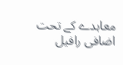معاہدے کے تحت اضافی رافیل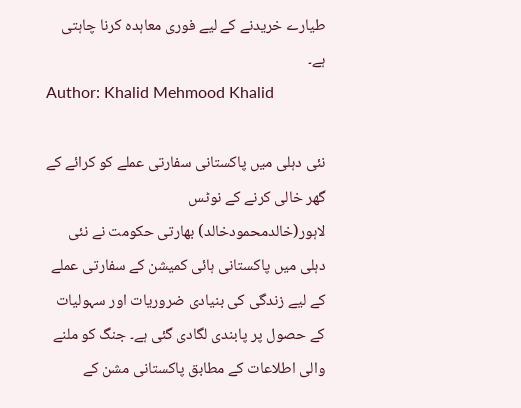طیارے خریدنے کے لیے فوری معاہدہ کرنا چاہتی ہے۔
Author: Khalid Mehmood Khalid

نئی دہلی میں پاکستانی سفارتی عملے کو کرائے کے گھر خالی کرنے کے نوٹس
لاہور(خالدمحمودخالد) بھارتی حکومت نے نئی دہلی میں پاکستانی ہائی کمیشن کے سفارتی عملے کے لیے زندگی کی بنیادی ضروریات اور سہولیات کے حصول پر پابندی لگادی گئی ہے۔ جنگ کو ملنے والی اطلاعات کے مطابق پاکستانی مشن کے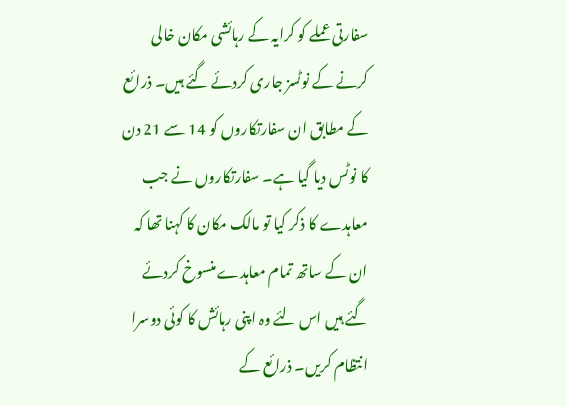سفارتی عملے کو کرایہ کے رہائشی مکان خالی کرنے کے نوٹسز جاری کردئے گئے ہیں۔ ذرائع کے مطابق ان سفارتکاروں کو 14 سے 21 دن کا نوٹس دیا گیا ہے۔ سفارتکاروں نے جب معاہدے کا ذکر کیا تو مالک مکان کا کہنا تھا کہ ان کے ساتھ تمام معاہدے منسوخ کردئے گئے ہیں اس لئے وہ اپنی رہائش کا کوئی دوسرا انتظام کریں۔ ذرائع کے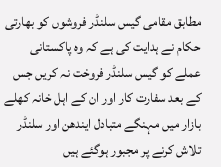مطابق مقامی گیس سلنڈر فروشوں کو بھارتی حکام نے ہدایت کی ہے کہ وہ پاکستانی عملے کو گیس سلنڈر فروخت نہ کریں جس کے بعد سفارت کار اور ان کے اہل خانہ کھلے بازار میں مہنگے متبادل ایندھن اور سلنڈر تلاش کرنے پر مجبور ہوگئے ہیں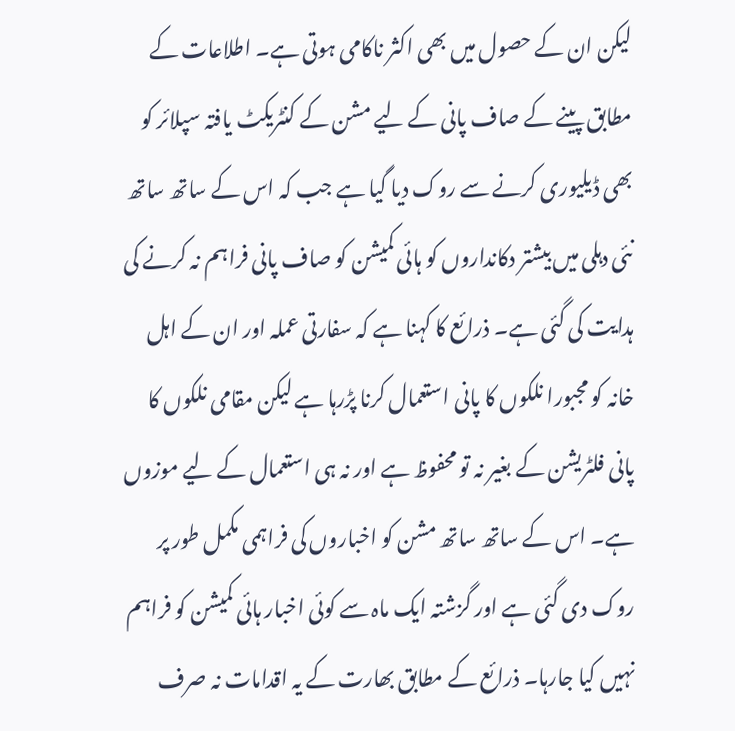لیکن ان کے حصول میں بھی اکثر ناکامی ہوتی ہے۔ اطلاعات کے مطابق پینے کے صاف پانی کے لیے مشن کے کنٹریکٹ یافتہ سپلائر کو بھی ڈیلیوری کرنے سے روک دیا گیا ہے جب کہ اس کے ساتھ ساتھ نئی دہلی میں بیشتر دکانداروں کو ہائی کمیشن کو صاف پانی فراہم نہ کرنے کی ہدایت کی گئی ہے۔ ذرائع کا کہنا ہے کہ سفارتی عملہ اور ان کے اہل خانہ کو مجبورا نلکوں کا پانی استعمال کرنا پڑرہا ہے لیکن مقامی نلکوں کا پانی فلٹریشن کے بغیر نہ تو محفوظ ہے اور نہ ہی استعمال کے لیے موزوں ہے۔ اس کے ساتھ ساتھ مشن کو اخباروں کی فراہمی مکمل طور پر روک دی گئی ہے اور گزشتہ ایک ماہ سے کوئی اخبار ہائی کمیشن کو فراہم نہیں کیا جارہا۔ ذرائع کے مطابق بھارت کے یہ اقدامات نہ صرف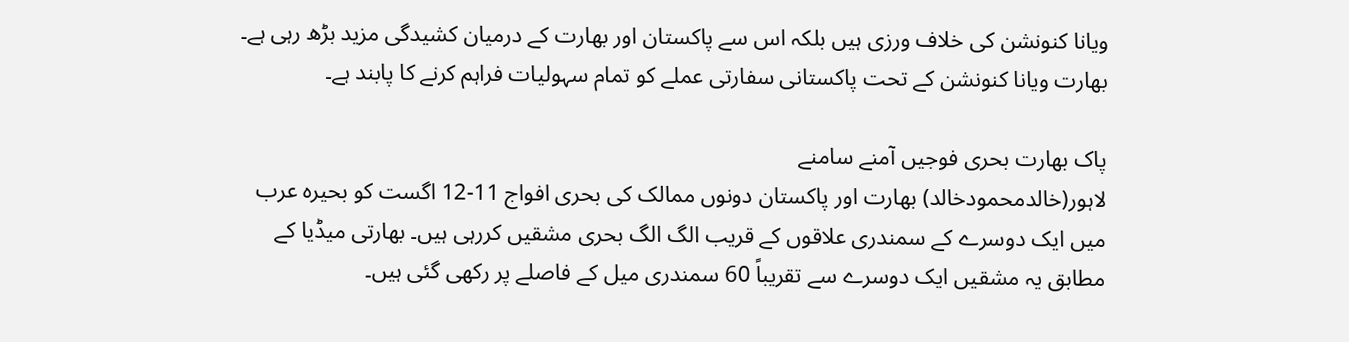ویانا کنونشن کی خلاف ورزی ہیں بلکہ اس سے پاکستان اور بھارت کے درمیان کشیدگی مزید بڑھ رہی ہے۔ بھارت ویانا کنونشن کے تحت پاکستانی سفارتی عملے کو تمام سہولیات فراہم کرنے کا پابند ہے۔

پاک بھارت بحری فوجیں آمنے سامنے
لاہور(خالدمحمودخالد) بھارت اور پاکستان دونوں ممالک کی بحری افواج 11-12 اگست کو بحیرہ عرب میں ایک دوسرے کے سمندری علاقوں کے قریب الگ الگ بحری مشقیں کررہی ہیں۔ بھارتی میڈیا کے مطابق یہ مشقیں ایک دوسرے سے تقریباً 60 سمندری میل کے فاصلے پر رکھی گئی ہیں۔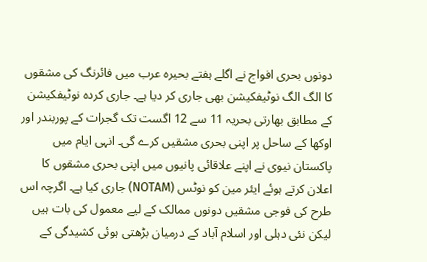دونوں بحری افواج نے اگلے ہفتے بحیرہ عرب میں فائرنگ کی مشقوں کا الگ الگ نوٹیفکیشن بھی جاری کر دیا ہے۔ جاری کردہ نوٹیفکیشن کے مطابق بھارتی بحریہ 11 سے 12 اگست تک گجرات کے پوربندر اور اوکھا کے ساحل پر اپنی بحری مشقیں کرے گی۔ انہی ایام میں پاکستان نیوی نے اپنے علاقائی پانیوں میں اپنی بحری مشقوں کا اعلان کرتے ہوئے ایئر مین کو نوٹس (NOTAM) جاری کیا ہے۔ اگرچہ اس طرح کی فوجی مشقیں دونوں ممالک کے لیے معمول کی بات ہیں لیکن نئی دہلی اور اسلام آباد کے درمیان بڑھتی ہوئی کشیدگی کے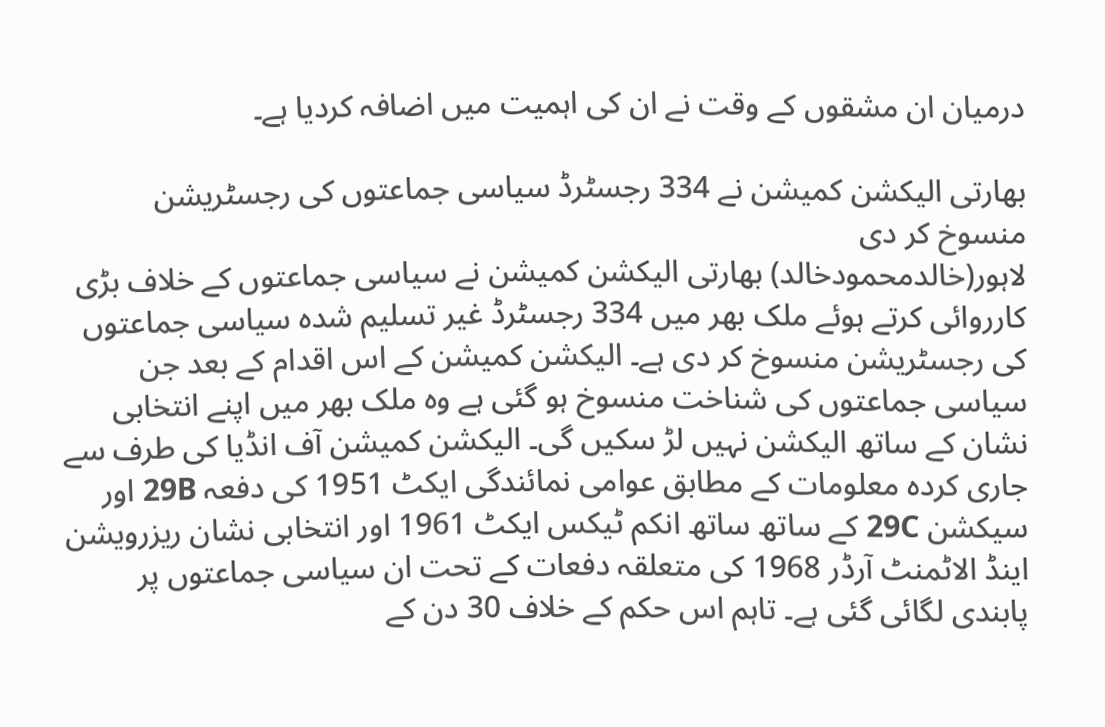درمیان ان مشقوں کے وقت نے ان کی اہمیت میں اضافہ کردیا ہے۔

بھارتی الیکشن کمیشن نے 334 رجسٹرڈ سیاسی جماعتوں کی رجسٹریشن منسوخ کر دی
لاہور(خالدمحمودخالد) بھارتی الیکشن کمیشن نے سیاسی جماعتوں کے خلاف بڑی کارروائی کرتے ہوئے ملک بھر میں 334 رجسٹرڈ غیر تسلیم شدہ سیاسی جماعتوں کی رجسٹریشن منسوخ کر دی ہے۔ الیکشن کمیشن کے اس اقدام کے بعد جن سیاسی جماعتوں کی شناخت منسوخ ہو گئی ہے وہ ملک بھر میں اپنے انتخابی نشان کے ساتھ الیکشن نہیں لڑ سکیں گی۔ الیکشن کمیشن آف انڈیا کی طرف سے جاری کردہ معلومات کے مطابق عوامی نمائندگی ایکٹ 1951 کی دفعہ 29B اور سیکشن 29C کے ساتھ ساتھ انکم ٹیکس ایکٹ 1961 اور انتخابی نشان ریزرویشن اینڈ الاٹمنٹ آرڈر 1968 کی متعلقہ دفعات کے تحت ان سیاسی جماعتوں پر پابندی لگائی گئی ہے۔ تاہم اس حکم کے خلاف 30 دن کے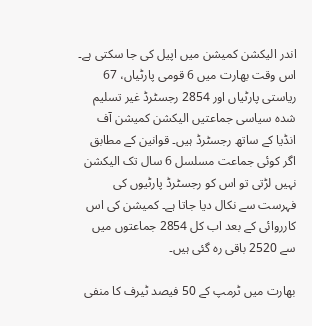اندر الیکشن کمیشن میں اپیل کی جا سکتی ہے۔ اس وقت بھارت میں 6 قومی پارٹیاں، 67 ریاستی پارٹیاں اور 2854 رجسٹرڈ غیر تسلیم شدہ سیاسی جماعتیں الیکشن کمیشن آف انڈیا کے ساتھ رجسٹرڈ ہیں۔ قوانین کے مطابق اگر کوئی جماعت مسلسل 6 سال تک الیکشن نہیں لڑتی تو اس کو رجسٹرڈ پارٹیوں کی فہرست سے نکال دیا جاتا ہے۔ کمیشن کی اس کارروائی کے بعد اب کل 2854 جماعتوں میں سے 2520 باقی رہ گئی ہیں۔

بھارت میں ٹرمپ کے 50 فیصد ٹیرف کا منفی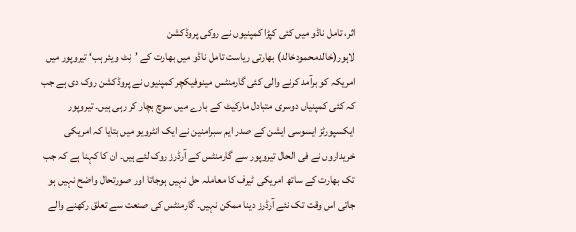اثر، تامل ناڈو میں کئی کپڑا کمپنیوں نے روکی پروڈکشن
لاہور(خالدمحمودخالد) بھارتی ریاست تامل ناڈو میں بھارت کے ’نِٹ ویئر ہب‘ تیروپور میں امریکہ کو برآمد کرنے والی کئی گارمنٹس مینوفیکچر کمپنیوں نے پروڈکشن روک دی ہے جب کہ کئی کمپنیاں دوسری متبادل مارکیٹ کے بارے میں سوچ بچار کر رہی ہیں۔ تیروپور ایکسپورٹز ایسوسی ایشن کے صدر ایم سبرامنین نے ایک انٹرویو میں بتایا کہ امریکی خریداروں نے فی الحال تیروپور سے گارمنٹس کے آرڈرز روک لئے ہیں۔ ان کا کہنا ہے کہ جب تک بھارت کے ساتھ امریکی ٹیرف کا معاملہ حل نہیں ہوجاتا اور صورتحال واضح نہیں ہو جاتی اس وقت تک نئے آرڈرز دینا ممکن نہیں۔ گارمنٹس کی صنعت سے تعلق رکھنے والے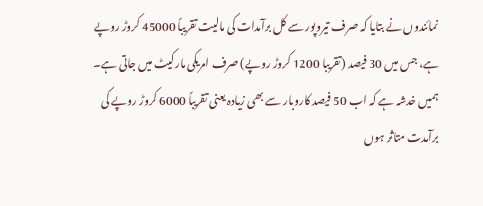نمائندوں نے بتایا کہ صرف تیروپور سے کل برآمدات کی مالیت تقریباً 45000 کروڑ روپے ہے، جس میں 30 فیصد (تقریبا 1200 کروڑ روپے) صرف امریکی مارکیٹ میں جاتی ہے۔ ہمیں خدشہ ہے کہ اب 50 فیصد کاروبار سے بھی زیادہ یعنی تقریباً 6000 کروڑ روپے کی برآمدت متاثر ہوں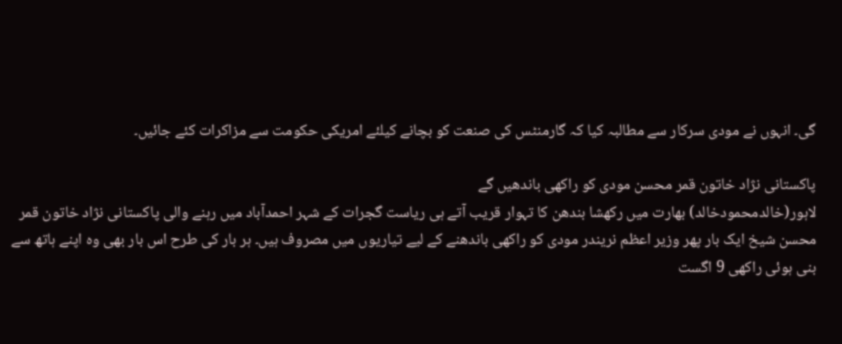گی۔ انہوں نے مودی سرکار سے مطالبہ کیا کہ گارمنٹس کی صنعت کو بچانے کیلئے امریکی حکومت سے مزاکرات کئے جائیں۔

پاکستانی نژاد خاتون قمر محسن مودی کو راکھی باندھیں گے
لاہور(خالدمحمودخالد) بھارت میں رکھشا بندھن کا تہوار قریب آتے ہی ریاست گجرات کے شہر احمدآباد میں رہنے والی پاکستانی نژاد خاتون قمر محسن شیخ ایک بار پھر وزیر اعظم نریندر مودی کو راکھی باندھنے کے لیے تیاریوں میں مصروف ہیں۔ ہر بار کی طرح اس بار بھی وہ اپنے ہاتھ سے بنی ہوئی راکھی 9 اگست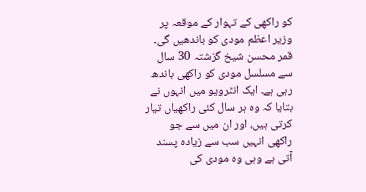کو راکھی کے تہوار کے موقعہ پر وزیر اعظم مودی کو باندھیں گی۔ قمر محسن شیخ گزشتہ 30 سال سے مسلسل مودی کو راکھی باندھ رہی ہے۔ ایک انٹرویو میں انہوں نے بتایا کہ وہ ہر سال کئی راکھیاں تیار کرتی ہیں، اور ان میں سے جو راکھی انہیں سب سے زیادہ پسند آتی ہے وہی وہ مودی کی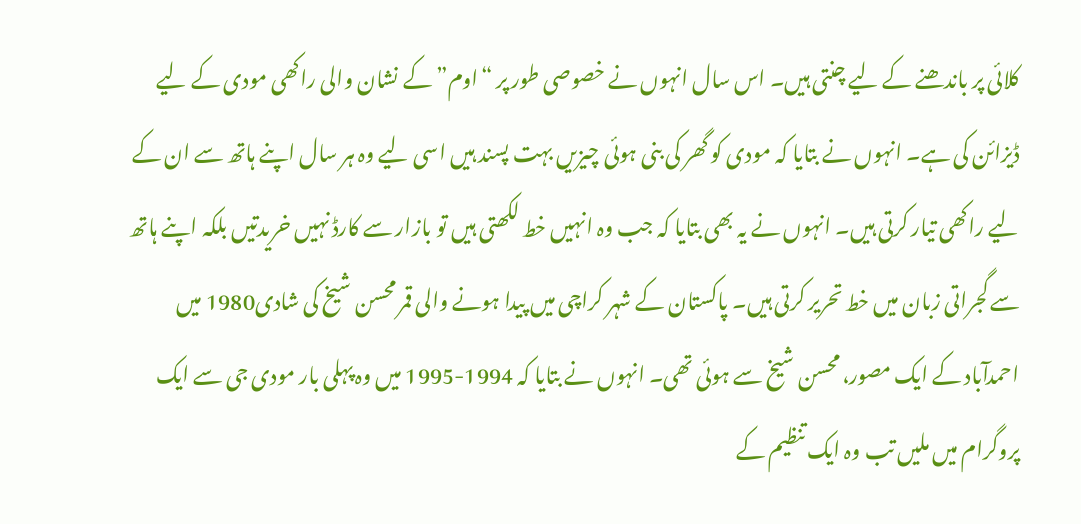کلائی پر باندھنے کے لیے چنتی ہیں۔ اس سال انہوں نے خصوصی طور پر “اوم” کے نشان والی راکھی مودی کے لیے ڈیزائن کی ہے۔ انہوں نے بتایا کہ مودی کو گھر کی بنی ہوئی چیزیں بہت پسند ہیں اسی لیے وہ ہر سال اپنے ہاتھ سے ان کے لیے راکھی تیار کرتی ہیں۔ انہوں نے یہ بھی بتایا کہ جب وہ انہیں خط لکھتی ہیں تو بازار سے کارڈ نہیں خریدتیں بلکہ اپنے ہاتھ سے گجراتی زبان میں خط تحریر کرتی ہیں۔ پاکستان کے شہر کراچی میں پیدا ہونے والی قمر محسن شیخ کی شادی1980 میں احمدآباد کے ایک مصور، محسن شیخ سے ہوئی تھی۔ انہوں نے بتایا کہ 1994-1995 میں وہ پہلی بار مودی جی سے ایک پروگرام میں ملیں تب وہ ایک تنظیم کے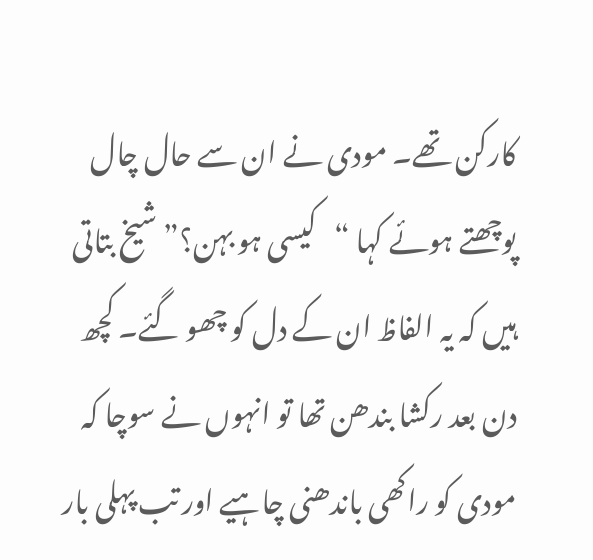کارکن تھے۔ مودی نے ان سے حال چال پوچھتے ہوئے کہا “کیسی ہو بہن؟” شیخ بتاتی ہیں کہ یہ الفاظ ان کے دل کو چھو گئے۔ کچھ دن بعد رکشا بندھن تھا تو انہوں نے سوچا کہ مودی کو راکھی باندھنی چاہیے اور تب پہلی بار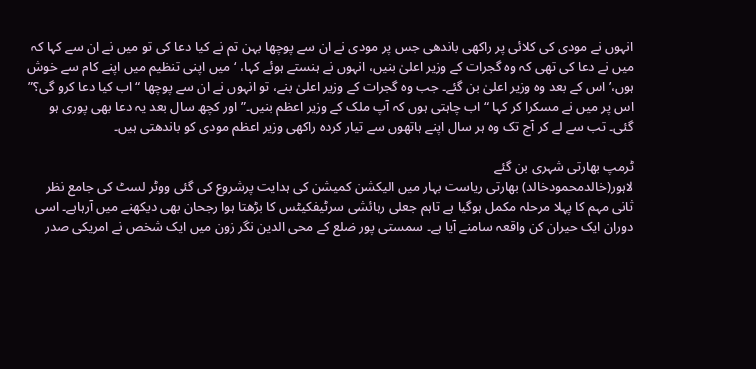انہوں نے مودی کی کلائی پر راکھی باندھی جس پر مودی نے ان سے پوچھا بہن تم نے کیا دعا کی تو میں نے ان سے کہا کہ میں نے دعا کی تھی کہ وہ گجرات کے وزیر اعلیٰ بنیں، انہوں نے ہنستے ہوئے کہا، ‘میں اپنی تنظیم میں اپنے کام سے خوش ہوں،’ اس کے بعد وہ وزیر اعلیٰ بن گئے۔ جب وہ گجرات کے وزیر اعلیٰ بنے، تو انہوں نے ان سے پوچھا “اب کیا دعا کرو گی؟” اس پر میں نے مسکرا کر کہا “اب چاہتی ہوں کہ آپ ملک کے وزیر اعظم بنیں۔” اور کچھ سال بعد یہ دعا بھی پوری ہو گئی۔ تب سے لے کر آج تک وہ ہر سال اپنے ہاتھوں سے تیار کردہ راکھی وزیر اعظم مودی کو باندھتی ہیں۔

ٹرمپ بھارتی شہری بن گئے
لاہور(خالدمحمودخالد) بھارتی ریاست بہار میں الیکشن کمیشن کی ہدایت پرشروع کی گئی ووٹر لسٹ کی جامع نظر ثانی مہم کا پہلا مرحلہ مکمل ہوگیا ہے تاہم جعلی رہائشی سرٹیفکیٹس کا بڑھتا ہوا رجحان بھی دیکھنے میں آرہاہے۔ اسی دوران ایک حیران کن واقعہ سامنے آیا ہے۔ سمستی پور ضلع کے محی الدین نگر زون میں ایک شخص نے امریکی صدر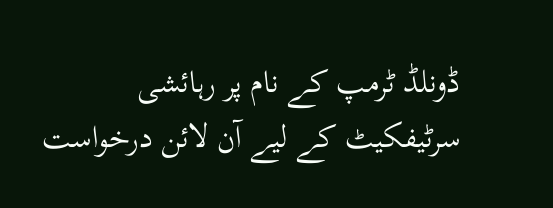ڈونلڈ ٹرمپ کے نام پر رہائشی سرٹیفکیٹ کے لیے آن لائن درخواست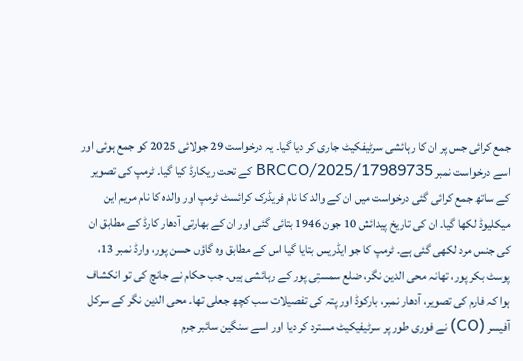جمع کرائی جس پر ان کا رہائشی سرٹیفکیٹ جاری کر دیا گیا۔ یہ درخواست 29 جولائی 2025 کو جمع ہوئی اور اسے درخواست نمبر BRCCO/2025/17989735 کے تحت ریکارڈ کیا گیا۔ ٹرمپ کی تصویر کے ساتھ جمع کرائی گئی درخواست میں ان کے والد کا نام فریڈرک کرائسٹ ٹرمپ اور والدہ کا نام مریم این میکلیوڈ لکھا گیا۔ ان کی تاریخ پیدائش 10 جون 1946 بتائی گئی اور ان کے بھارتی آدھار کارڈ کے مطابق ان کی جنس مرد لکھی گئی ہے۔ ٹرمپ کا جو ایڈریس بتایا گیا اس کے مطابق وہ گاؤں حسن پور، وارڈ نمبر 13، پوسٹ بکر پور، تھانہ محی الدین نگر، ضلع سمستِی پور کے رہائشی ہیں۔ جب حکام نے جانچ کی تو انکشاف ہوا کہ فارم کی تصویر، آدھار نمبر، بارکوڈ اور پتہ کی تفصیلات سب کچھ جعلی تھا۔ محی الدین نگر کے سرکل آفیسر (CO) نے فوری طور پر سرٹیفیکیٹ مسترد کر دیا اور اسے سنگین سائبر جرم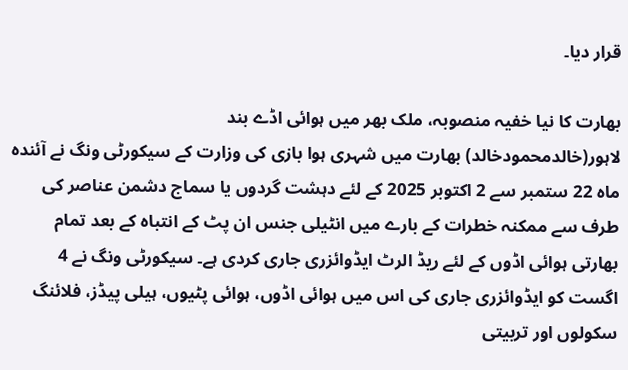قرار دیا۔

بھارت کا نیا خفیہ منصوبہ، ملک بھر میں ہوائی اڈے بند
لاہور(خالدمحمودخالد) بھارت میں شہری ہوا بازی کی وزارت کے سیکورٹی ونگ نے آئندہ ماہ 22 ستمبر سے 2 اکتوبر 2025 کے لئے دہشت گردوں یا سماج دشمن عناصر کی طرف سے ممکنہ خطرات کے بارے میں انٹیلی جنس ان پٹ کے انتباہ کے بعد تمام بھارتی ہوائی اڈوں کے لئے ریڈ الرٹ ایڈوائزری جاری کردی ہے۔ سیکورٹی ونگ نے 4 اگست کو ایڈوائزری جاری کی اس میں ہوائی اڈوں، ہوائی پٹیوں، ہیلی پیڈز، فلائنگ سکولوں اور تربیتی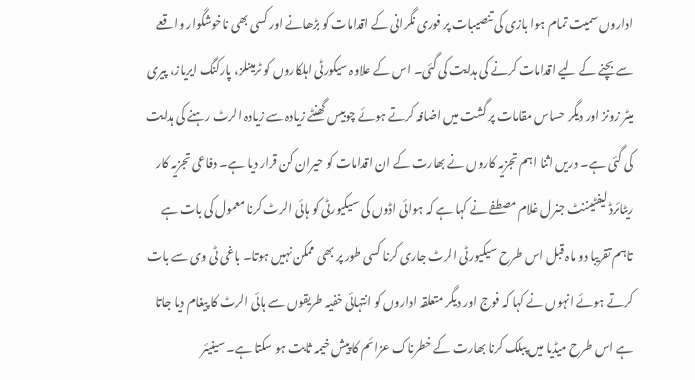اداروں سمیت تمام ہوا بازی کی تنصیبات پر فوری نگرانی کے اقدامات کو بڑھانے اور کسی بھی ناخوشگوار واقعے سے بچنے کے لیے اقدامات کرنے کی ہدایت کی گئی۔ اس کے علاوہ سیکورٹی اہلکاروں کو ٹرمینلز، پارکنگ ایریاز، پیری میٹر زونز اور دیگر حساس مقامات پر گشت میں اضافہ کرتے ہوئے چوبیس گھنٹے زیادہ سے زیادہ الرٹ رہنے کی ہدایت کی گئی ہے۔ دریں اثنا اہم تجزیہ کاروں نے بھارت کے ان اقدامات کو حیران کن قرار دیا ہے۔ دفاعی تجزیہ کار ریٹائرڈ لیفٹیننٹ جنرل غلام مصطفے نے کہا ہے کہ ہوائی اڈوں کی سیکیورٹی کو ہائی الرٹ کرنا معمول کی بات ہے تاہم تقریبا دو ماہ قبل اس طرح سیکیورٹی الرٹ جاری کرنا کسی طور پر بھی ممکن نہیں ہوتا۔ باغی ٹی وی سے بات کرتے ہوئے انہوں نے کہا کہ فوج اور دیگر متعلقہ اداروں کو انتہائی خفیہ طریقوں سے ہائی الرٹ کا پیغام دیا جاتا ہے اس طرح میڈیا میں پبلک کرنا بھارت کے خطرناک عزائم کا پیش خیمہ ثابت ہو سکتا ہے۔ سینیئر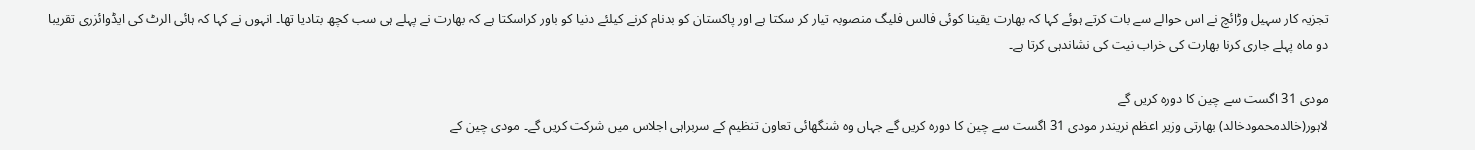تجزیہ کار سہیل وڑائچ نے اس حوالے سے بات کرتے ہوئے کہا کہ بھارت یقینا کوئی فالس فلیگ منصوبہ تیار کر سکتا ہے اور پاکستان کو بدنام کرنے کیلئے دنیا کو باور کراسکتا ہے کہ بھارت نے پہلے ہی سب کچھ بتادیا تھا۔ انہوں نے کہا کہ ہائی الرٹ کی ایڈوائزری تقریبا دو ماہ پہلے جاری کرنا بھارت کی خراب نیت کی نشاندہی کرتا ہے۔

مودی 31 اگست سے چین کا دورہ کریں گے
لاہور(خالدمحمودخالد) بھارتی وزیر اعظم نریندر مودی 31 اگست سے چین کا دورہ کریں گے جہاں وہ شنگھائی تعاون تنظیم کے سربراہی اجلاس میں شرکت کریں گے۔ مودی چین کے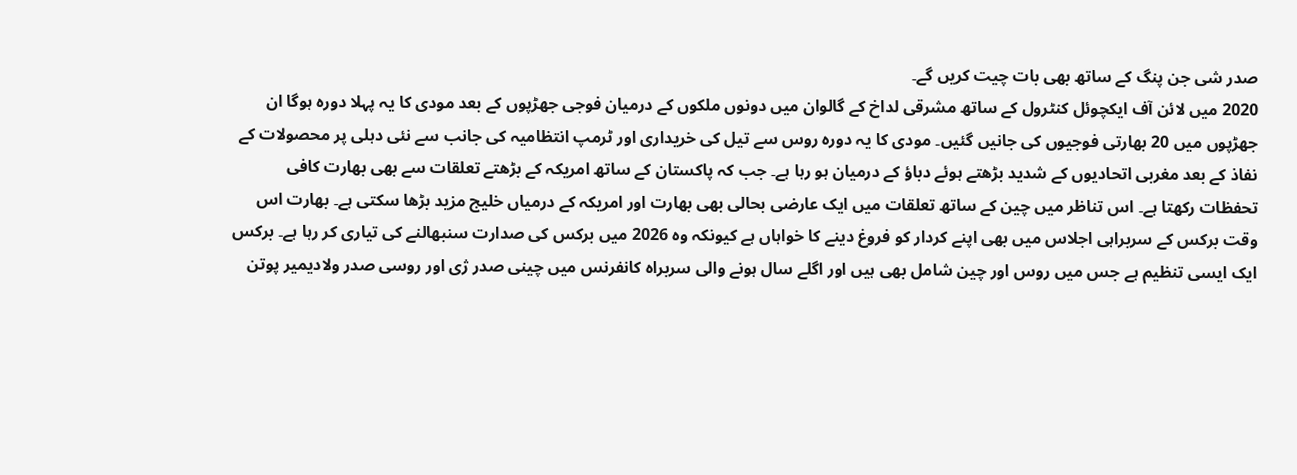صدر شی جن پنگ کے ساتھ بھی بات چیت کریں گے۔
2020 میں لائن آف ایکچوئل کنٹرول کے ساتھ مشرقی لداخ کے گالوان میں دونوں ملکوں کے درمیان فوجی جھڑپوں کے بعد مودی کا یہ پہلا دورہ ہوگا ان جھڑپوں میں 20 بھارتی فوجیوں کی جانیں گئیں۔ مودی کا یہ دورہ روس سے تیل کی خریداری اور ٹرمپ انتظامیہ کی جانب سے نئی دہلی پر محصولات کے نفاذ کے بعد مغربی اتحادیوں کے شدید بڑھتے ہوئے دباؤ کے درمیان ہو رہا ہے۔ جب کہ پاکستان کے ساتھ امریکہ کے بڑھتے تعلقات سے بھی بھارت کافی تحفظات رکھتا ہے۔ اس تناظر میں چین کے ساتھ تعلقات میں ایک عارضی بحالی بھی بھارت اور امریکہ کے درمیاں خلیج مزید بڑھا سکتی ہے۔ بھارت اس وقت برکس کے سربراہی اجلاس میں بھی اپنے کردار کو فروغ دینے کا خواہاں ہے کیونکہ وہ 2026 میں برکس کی صدارت سنبھالنے کی تیاری کر رہا ہے۔ برکس ایک ایسی تنظیم ہے جس میں روس اور چین شامل بھی ہیں اور اگلے سال ہونے والی سربراہ کانفرنس میں چینی صدر ژی اور روسی صدر ولادیمیر پوتن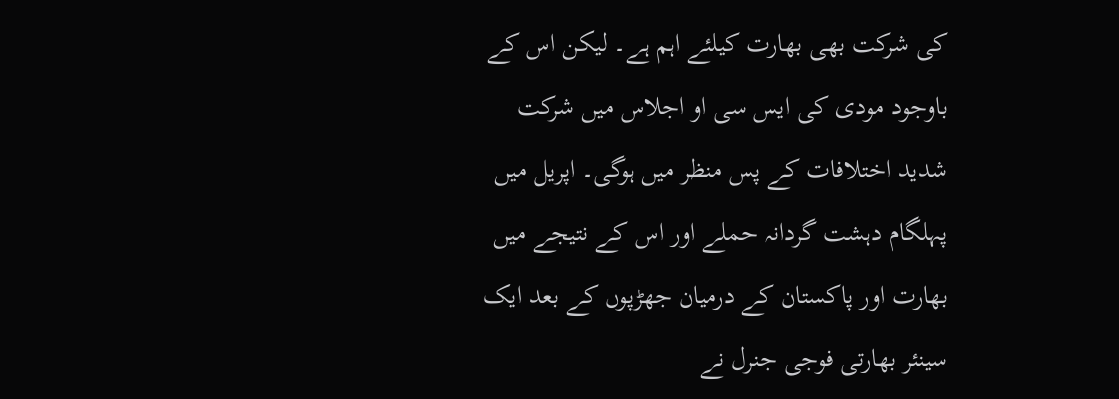کی شرکت بھی بھارت کیلئے اہم ہے۔ لیکن اس کے باوجود مودی کی ایس سی او اجلاس میں شرکت شدید اختلافات کے پس منظر میں ہوگی۔ اپریل میں پہلگام دہشت گردانہ حملے اور اس کے نتیجے میں بھارت اور پاکستان کے درمیان جھڑپوں کے بعد ایک سینئر بھارتی فوجی جنرل نے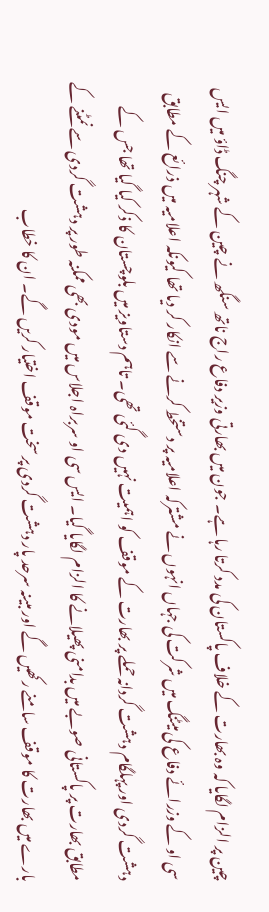چین پر الزام لگایا کہ وہ بھارت کے خلاف پاکستان کی مدد کرتا رہا ہے۔ جون میں بھارتی وزیر دفاع راج ناتھ سنگھ نے چین کے شہر چنگ ڈاؤ میں ایس سی او کے وزرائے دفاع کی میٹنگ میں شرکت کی جہاں انہوں نے مشترکہ اعلامیہ پر دستخط کرنے سے انکار کر دیا تھا کیونکہ اعلامیہ میں ذرائع کے مطابق دہشت گردی اور پہلگام دہشت گردانہ حملے پر بھارت کے موقف کو اہمیت نہیں دی گئی تھی۔ تاہم دستاویز میں بلوچستان کا ذکر کیا گیا تھا جس کے مطابق بھارت پر پاکستانی صوبے میں بدامنی پھیلانے کا الزام لگایا گیا۔ ایس سی او سربراہ اجلاس میں مودی بھی ممکنہ طور پر دہشت گردی سے نمٹنے کے بارے میں بھارت کا موقف سامنے رکھیں گے اور مبینہ سرحد پار دہشت گردی پر سخت موقف اختیار کریں گے۔ ان کا خطاب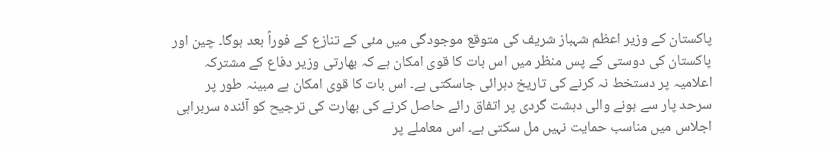پاکستان کے وزیر اعظم شہباز شریف کی متوقع موجودگی میں مئی کے تنازع کے فوراً بعد ہوگا۔ چین اور پاکستان کی دوستی کے پس منظر میں اس بات کا قوی امکان ہے کہ بھارتی وزیر دفاع کے مشترکہ اعلامیہ پر دستخط نہ کرنے کی تاریخ دہرائی جاسکتی ہے۔ اس بات کا قوی امکان ہے مبینہ طور پر سرحد پار سے ہونے والی دہشت گردی پر اتفاق رائے حاصل کرنے کی بھارت کی ترجیح کو آئندہ سربراہی اجلاس میں مناسب حمایت نہیں مل سکتی ہے۔ اس معاملے پر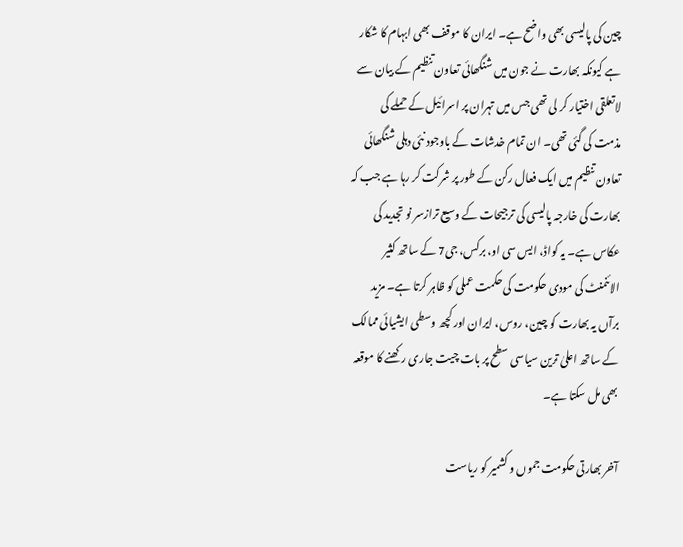چین کی پالیسی بھی واضح ہے۔ ایران کا موقف بھی ابہام کا شکار ہے کیونکہ بھارت نے جون میں شنگھائی تعاون تنظیم کے بیان سے لاتعلقی اختیار کر لی تھی جس میں تہران پر اسرائیل کے حملے کی مذمت کی گئی تھی۔ ان تمام خدشات کے باوجود نئی دہلی شنگھائی تعاون تنظیم میں ایک فعال رکن کے طور پر شرکت کر رہا ہے جب کہ بھارت کی خارجہ پالیسی کی ترجیحات کے وسیع ترازسر نو تجدید کی عکاس ہے۔ یہ کواڈ، ایس سی او، برکس، جی7 کے ساتھ کثیر الائنمنٹ کی مودی حکومت کی حکمت عملی کو ظاہر کرتا ہے۔ مزید برآں یہ بھارت کو چین، روس، ایران اور کچھ وسطی ایشیائی ممالک کے ساتھ اعلیٰ ترین سیاسی سطح پر بات چیت جاری رکھنے کا موقعہ بھی مل سکتا ہے۔

آخر بھارتی حکومت جموں و کشمیر کو ریاست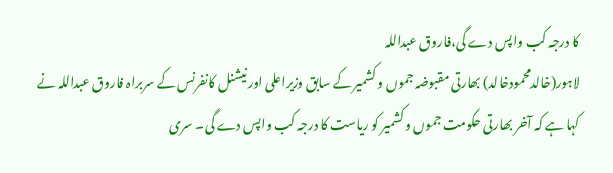کا درجہ کب واپس دے گی،فاروق عبداللہ
لاہور(خالدمحمودخالد) بھارتی مقبوضہ جموں و کشمیر کے سابق وزیراعلی اور نیشنل کانفرنس کے سربراہ فاروق عبداللہ نے کہا ہے کہ آخر بھارتی حکومت جموں و کشمیر کو ریاست کا درجہ کب واپس دے گی۔ سری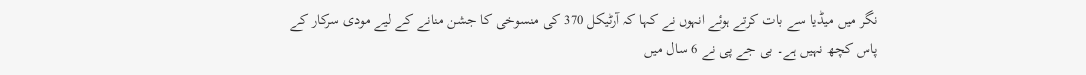نگر میں میڈیا سے بات کرتے ہوئے انہوں نے کہا کہ آرٹیکل 370 کی منسوخی کا جشن منانے کے لیے مودی سرکار کے پاس کچھ نہیں ہے۔ بی جے پی نے 6 سال میں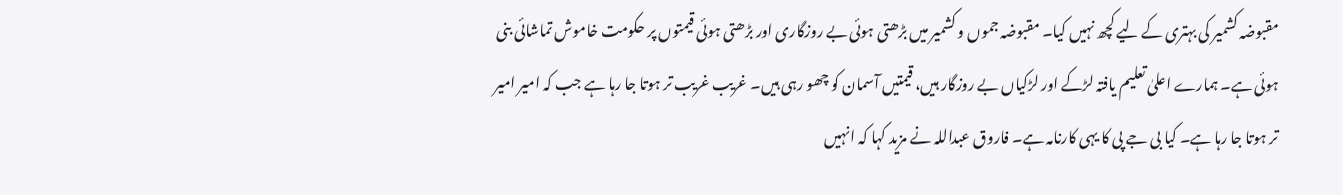مقبوضہ کشمیر کی بہتری کے لیے کچھ نہیں کیا۔ مقبوضہ جموں و کشمیر میں بڑھتی ہوئی بے روزگاری اور بڑھتی ہوئی قیمتوں پر حکومت خاموش تماشائی بنی ہوئی ہے۔ ہمارے اعلیٰ تعلیم یافتہ لڑکے اور لڑکیاں بے روزگار ہیں، قیمتیں آسمان کو چھو رہی ہیں۔ غریب غریب تر ہوتا جا رہا ہے جب کہ امیر امیر تر ہوتا جا رہا ہے۔ کیا بی جے پی کا یہی کارنامہ ہے۔ فاروق عبداللہ نے مزید کہا کہ انہیں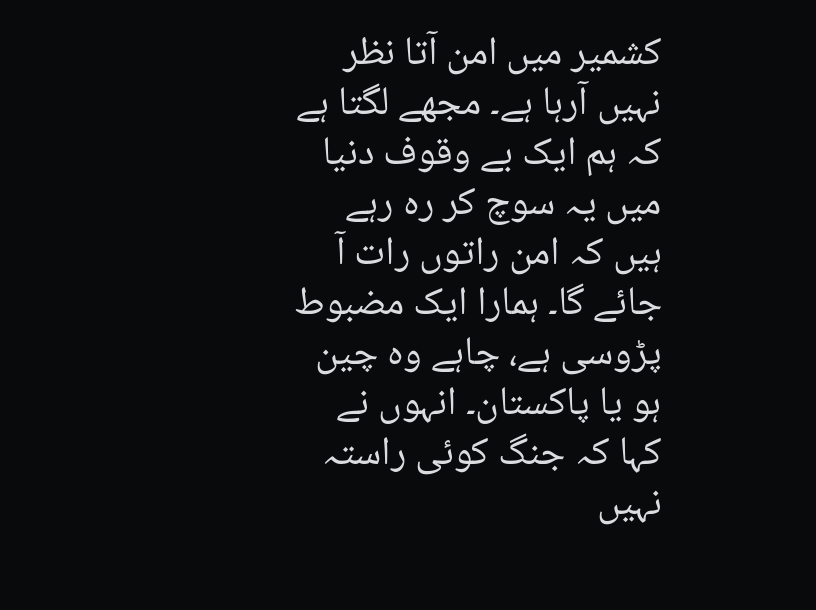کشمیر میں امن آتا نظر نہیں آرہا ہے۔ مجھے لگتا ہے کہ ہم ایک بے وقوف دنیا میں یہ سوچ کر رہ رہے ہیں کہ امن راتوں رات آ جائے گا۔ ہمارا ایک مضبوط پڑوسی ہے، چاہے وہ چین ہو یا پاکستان۔ انہوں نے کہا کہ جنگ کوئی راستہ نہیں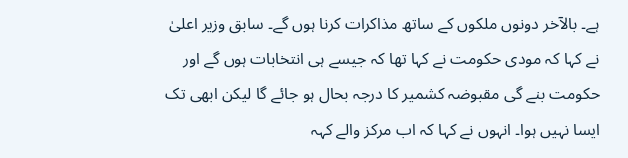ہے۔ بالآخر دونوں ملکوں کے ساتھ مذاکرات کرنا ہوں گے۔ سابق وزیر اعلیٰ نے کہا کہ مودی حکومت نے کہا تھا کہ جیسے ہی انتخابات ہوں گے اور حکومت بنے گی مقبوضہ کشمیر کا درجہ بحال ہو جائے گا لیکن ابھی تک ایسا نہیں ہوا۔ انہوں نے کہا کہ اب مرکز والے کہہ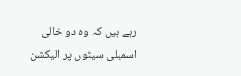رہے ہیں کہ وہ دو خالی اسمبلی سیٹوں پر الیکشن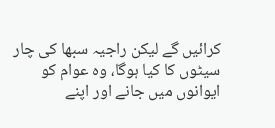کرائیں گے لیکن راجیہ سبھا کی چار سیٹوں کا کیا ہوگا، وہ عوام کو ایوانوں میں جانے اور اپنے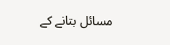مسائل بتانے کے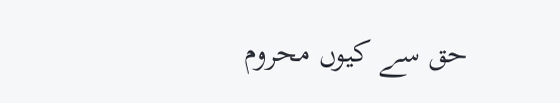حق سے کیوں محروم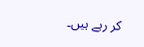کر رہے ہیں۔